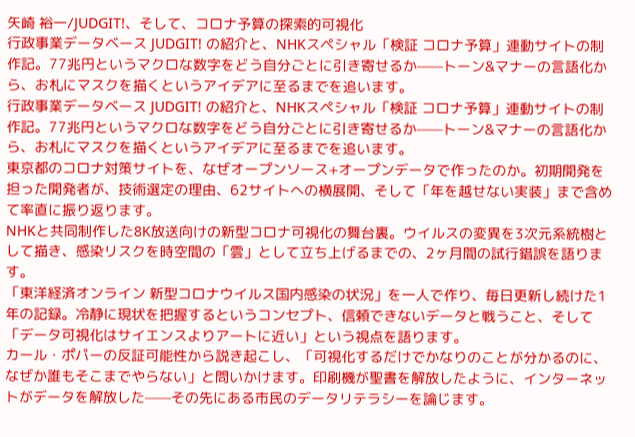矢崎 裕一/JUDGIT!、そして、コロナ予算の探索的可視化
行政事業データベース JUDGIT! の紹介と、NHKスペシャル「検証 コロナ予算」連動サイトの制作記。77兆円というマクロな数字をどう自分ごとに引き寄せるか——トーン&マナーの言語化から、お札にマスクを描くというアイデアに至るまでを追います。
行政事業データベース JUDGIT! の紹介と、NHKスペシャル「検証 コロナ予算」連動サイトの制作記。77兆円というマクロな数字をどう自分ごとに引き寄せるか——トーン&マナーの言語化から、お札にマスクを描くというアイデアに至るまでを追います。
東京都のコロナ対策サイトを、なぜオープンソース+オープンデータで作ったのか。初期開発を担った開発者が、技術選定の理由、62サイトへの横展開、そして「年を越せない実装」まで含めて率直に振り返ります。
NHKと共同制作した8K放送向けの新型コロナ可視化の舞台裏。ウイルスの変異を3次元系統樹として描き、感染リスクを時空間の「雲」として立ち上げるまでの、2ヶ月間の試行錯誤を語ります。
「東洋経済オンライン 新型コロナウイルス国内感染の状況」を一人で作り、毎日更新し続けた1年の記録。冷静に現状を把握するというコンセプト、信頼できないデータと戦うこと、そして「データ可視化はサイエンスよりアートに近い」という視点を語ります。
カール・ポパーの反証可能性から説き起こし、「可視化するだけでかなりのことが分かるのに、なぜか誰もそこまでやらない」と問いかけます。印刷機が聖書を解放したように、インターネットがデータを解放した——その先にある市民のデータリテラシーを論じます。